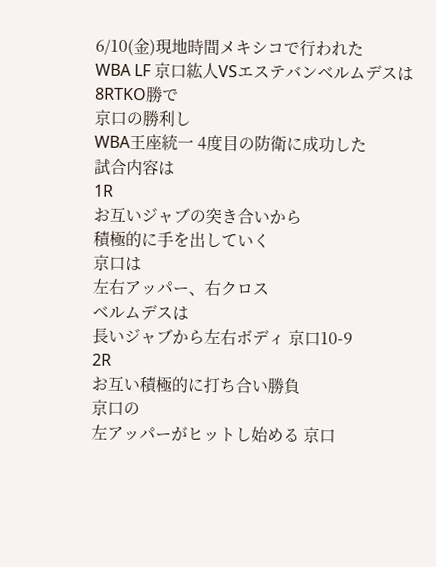6/10(金)現地時間メキシコで行われた
WBA LF 京口紘人VSエステバンベルムデスは
8RTKO勝で
京口の勝利し
WBA王座統一 4度目の防衛に成功した
試合内容は
1R
お互いジャブの突き合いから
積極的に手を出していく
京口は
左右アッパー、右クロス
ベルムデスは
長いジャブから左右ボディ 京口10-9
2R
お互い積極的に打ち合い勝負
京口の
左アッパーがヒットし始める 京口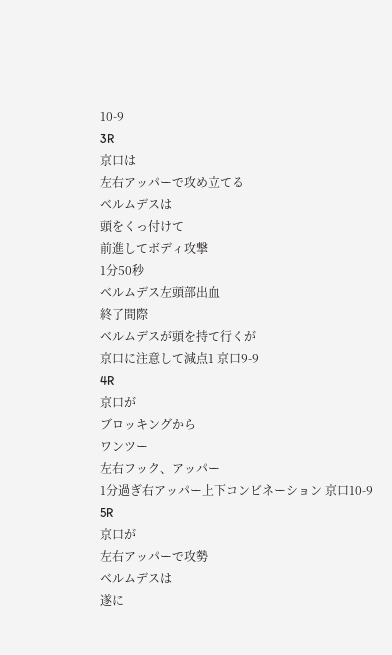10-9
3R
京口は
左右アッパーで攻め立てる
ベルムデスは
頭をくっ付けて
前進してボディ攻撃
1分50秒
ベルムデス左頭部出血
終了間際
ベルムデスが頭を持て行くが
京口に注意して減点1 京口9-9
4R
京口が
ブロッキングから
ワンツー
左右フック、アッパー
1分過ぎ右アッパー上下コンビネーション 京口10-9
5R
京口が
左右アッパーで攻勢
ベルムデスは
遂に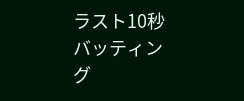ラスト10秒
バッティング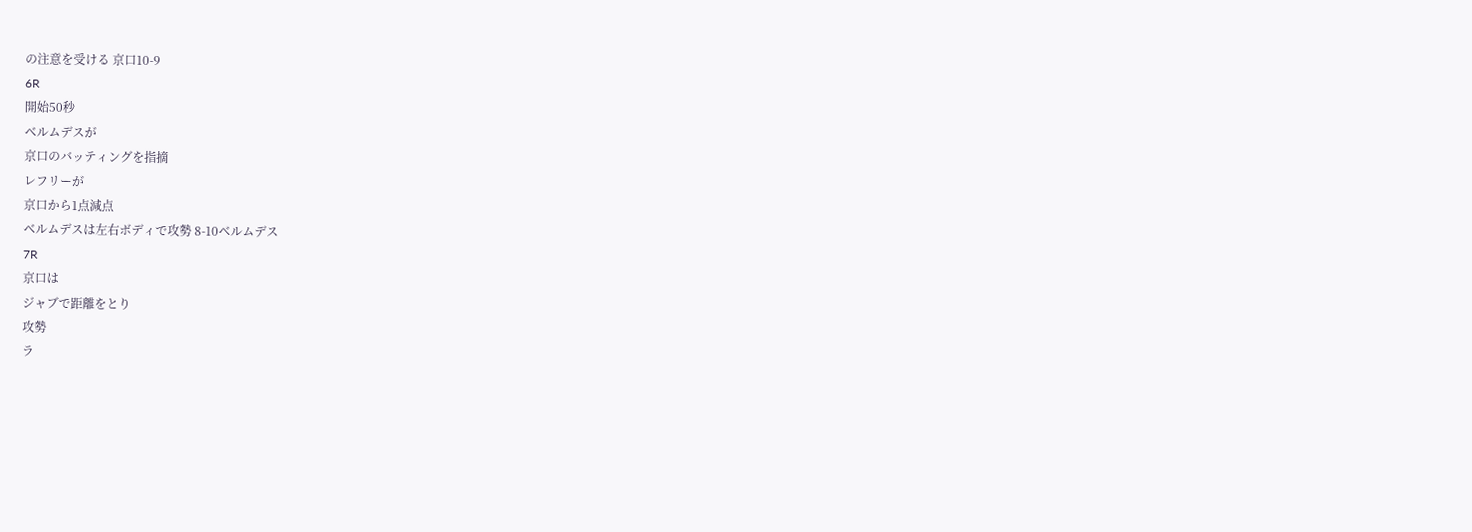の注意を受ける 京口10-9
6R
開始50秒
ベルムデスが
京口のバッティングを指摘
レフリーが
京口から1点減点
ベルムデスは左右ボディで攻勢 8-10ベルムデス
7R
京口は
ジャブで距離をとり
攻勢
ラ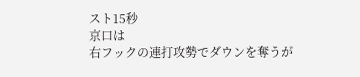スト15秒
京口は
右フックの連打攻勢でダウンを奪うが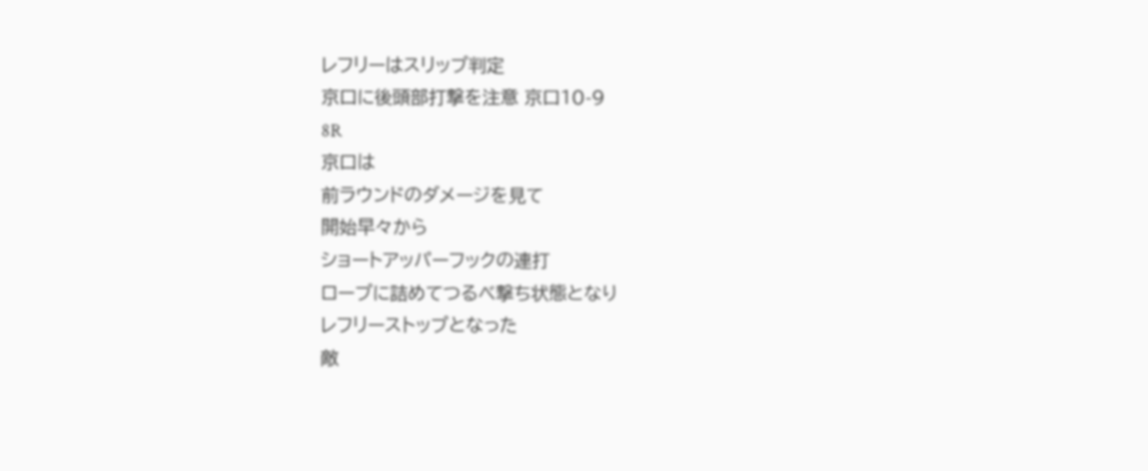レフリーはスリップ判定
京口に後頭部打撃を注意 京口10-9
8R
京口は
前ラウンドのダメージを見て
開始早々から
ショートアッパーフックの連打
ロープに詰めてつるべ撃ち状態となり
レフリーストップとなった
敵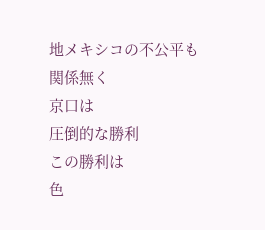地メキシコの不公平も
関係無く
京口は
圧倒的な勝利
この勝利は
色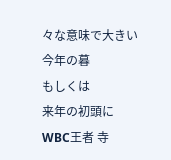々な意味で大きい
今年の暮
もしくは
来年の初頭に
WBC王者 寺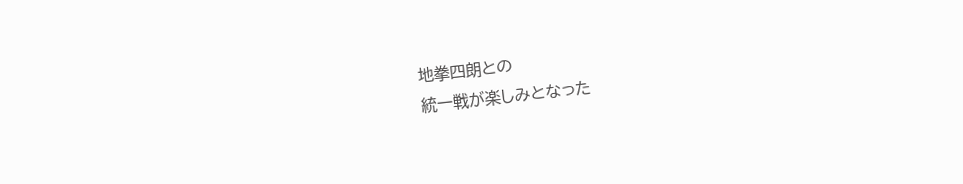地拳四朗との
統一戦が楽しみとなった